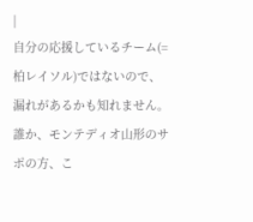|
自分の応援しているチーム(=柏レイソル)ではないので、漏れがあるかも知れません。誰か、モンテディオ山形のサポの方、こ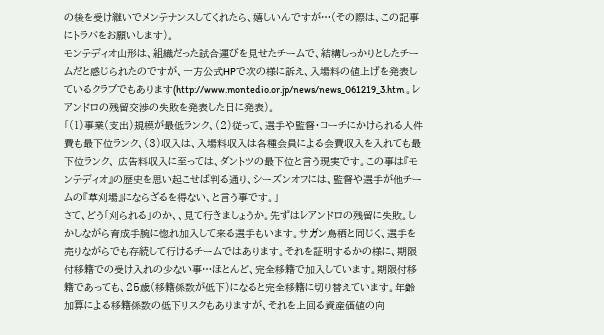の後を受け継いでメンテナンスしてくれたら、嬉しいんですが…(その際は、この記事にトラバをお願いします)。
モンテディオ山形は、組織だった試合運びを見せたチームで、結構しっかりとしたチームだと感じられたのですが、一方公式HPで次の様に訴え、入場料の値上げを発表しているクラブでもあります(http://www.montedio.or.jp/news/news_061219_3.htm 。レアンドロの残留交渉の失敗を発表した日に発表)。
「(1)事業(支出)規模が最低ランク、(2)従って、選手や監督・コーチにかけられる人件費も最下位ランク、(3)収入は、入場料収入は各種会員による会費収入を入れても最下位ランク、 広告料収入に至っては、ダントツの最下位と言う現実です。この事は『モンテディオ』の歴史を思い起こせば判る通り、シーズンオフには、監督や選手が他チームの『草刈場』にならざるを得ない、と言う事です。」
さて、どう「刈られる」のか、、見て行きましょうか。先ずはレアンドロの残留に失敗。しかしながら育成手腕に惚れ加入して来る選手もいます。サガン鳥栖と同じく、選手を売りながらでも存続して行けるチームではあります。それを証明するかの様に、期限付移籍での受け入れの少ない事…ほとんど、完全移籍で加入しています。期限付移籍であっても、25歳(移籍係数が低下)になると完全移籍に切り替えています。年齢加算による移籍係数の低下リスクもありますが、それを上回る資産価値の向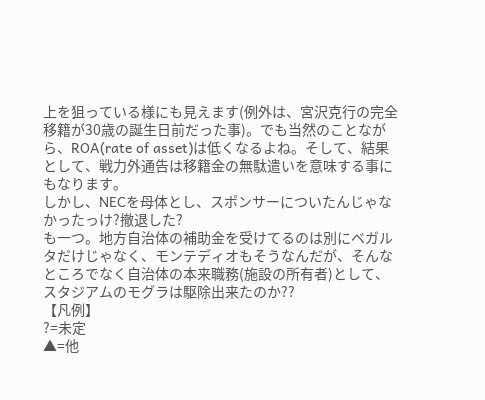上を狙っている様にも見えます(例外は、宮沢克行の完全移籍が30歳の誕生日前だった事)。でも当然のことながら、ROA(rate of asset)は低くなるよね。そして、結果として、戦力外通告は移籍金の無駄遣いを意味する事にもなります。
しかし、NECを母体とし、スポンサーについたんじゃなかったっけ?撤退した?
も一つ。地方自治体の補助金を受けてるのは別にベガルタだけじゃなく、モンテディオもそうなんだが、そんなところでなく自治体の本来職務(施設の所有者)として、スタジアムのモグラは駆除出来たのか??
【凡例】
?=未定
▲=他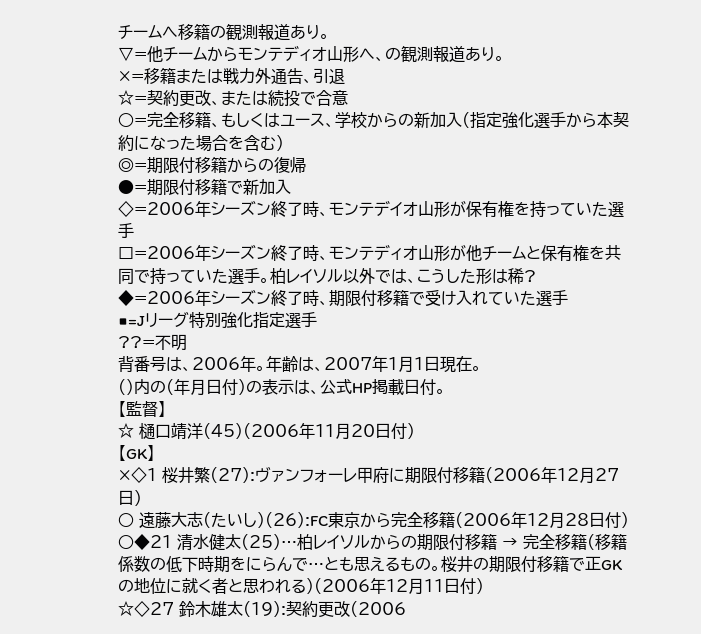チームへ移籍の観測報道あり。
▽=他チームからモンテディオ山形へ、の観測報道あり。
×=移籍または戦力外通告、引退
☆=契約更改、または続投で合意
○=完全移籍、もしくはユース、学校からの新加入(指定強化選手から本契約になった場合を含む)
◎=期限付移籍からの復帰
●=期限付移籍で新加入
◇=2006年シーズン終了時、モンテデイオ山形が保有権を持っていた選手
□=2006年シーズン終了時、モンテディオ山形が他チームと保有権を共同で持っていた選手。柏レイソル以外では、こうした形は稀?
◆=2006年シーズン終了時、期限付移籍で受け入れていた選手
■=Jリーグ特別強化指定選手
??=不明
背番号は、2006年。年齢は、2007年1月1日現在。
()内の(年月日付)の表示は、公式HP掲載日付。
【監督】
☆ 樋口靖洋(45)(2006年11月20日付)
【GK】
×◇1 桜井繁(27):ヴァンフォーレ甲府に期限付移籍(2006年12月27日)
○ 遠藤大志(たいし)(26):FC東京から完全移籍(2006年12月28日付)
○◆21 清水健太(25)…柏レイソルからの期限付移籍 → 完全移籍(移籍係数の低下時期をにらんで…とも思えるもの。桜井の期限付移籍で正GKの地位に就く者と思われる)(2006年12月11日付)
☆◇27 鈴木雄太(19):契約更改(2006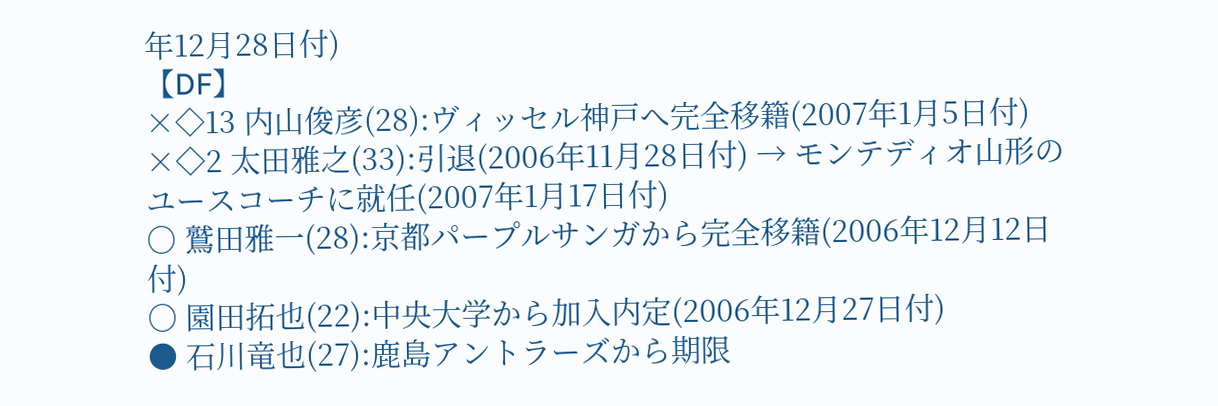年12月28日付)
【DF】
×◇13 内山俊彦(28):ヴィッセル神戸へ完全移籍(2007年1月5日付)
×◇2 太田雅之(33):引退(2006年11月28日付) → モンテディオ山形のユースコーチに就任(2007年1月17日付)
○ 鷲田雅一(28):京都パープルサンガから完全移籍(2006年12月12日付)
○ 園田拓也(22):中央大学から加入内定(2006年12月27日付)
● 石川竜也(27):鹿島アントラーズから期限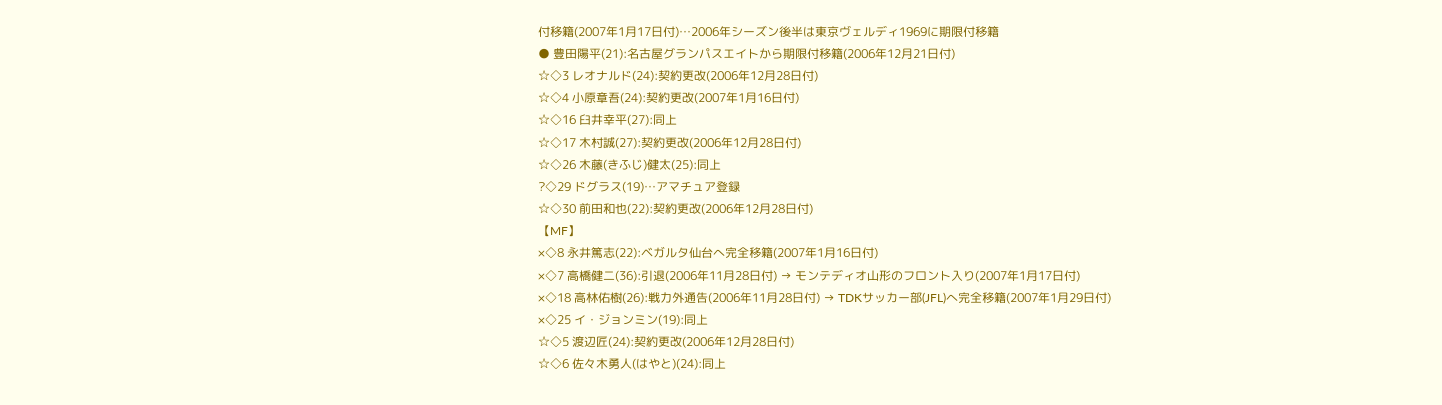付移籍(2007年1月17日付)…2006年シーズン後半は東京ヴェルディ1969に期限付移籍
● 豊田陽平(21):名古屋グランパスエイトから期限付移籍(2006年12月21日付)
☆◇3 レオナルド(24):契約更改(2006年12月28日付)
☆◇4 小原章吾(24):契約更改(2007年1月16日付)
☆◇16 臼井幸平(27):同上
☆◇17 木村誠(27):契約更改(2006年12月28日付)
☆◇26 木藤(きふじ)健太(25):同上
?◇29 ドグラス(19)…アマチュア登録
☆◇30 前田和也(22):契約更改(2006年12月28日付)
【MF】
×◇8 永井篤志(22):ベガルタ仙台へ完全移籍(2007年1月16日付)
×◇7 高橋健二(36):引退(2006年11月28日付) → モンテディオ山形のフロント入り(2007年1月17日付)
×◇18 高林佑樹(26):戦力外通告(2006年11月28日付) → TDKサッカー部(JFL)へ完全移籍(2007年1月29日付)
×◇25 イ・ジョンミン(19):同上
☆◇5 渡辺匠(24):契約更改(2006年12月28日付)
☆◇6 佐々木勇人(はやと)(24):同上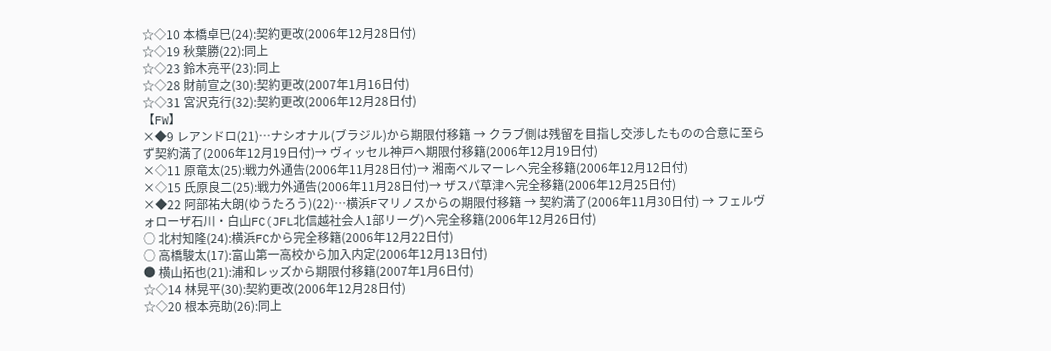☆◇10 本橋卓巳(24):契約更改(2006年12月28日付)
☆◇19 秋葉勝(22):同上
☆◇23 鈴木亮平(23):同上
☆◇28 財前宣之(30):契約更改(2007年1月16日付)
☆◇31 宮沢克行(32):契約更改(2006年12月28日付)
【FW】
×◆9 レアンドロ(21)…ナシオナル(ブラジル)から期限付移籍 → クラブ側は残留を目指し交渉したものの合意に至らず契約満了(2006年12月19日付)→ ヴィッセル神戸へ期限付移籍(2006年12月19日付)
×◇11 原竜太(25):戦力外通告(2006年11月28日付)→ 湘南ベルマーレへ完全移籍(2006年12月12日付)
×◇15 氏原良二(25):戦力外通告(2006年11月28日付)→ ザスパ草津へ完全移籍(2006年12月25日付)
×◆22 阿部祐大朗(ゆうたろう)(22)…横浜Fマリノスからの期限付移籍 → 契約満了(2006年11月30日付) → フェルヴォローザ石川・白山FC(JFL北信越社会人1部リーグ)へ完全移籍(2006年12月26日付)
○ 北村知隆(24):横浜FCから完全移籍(2006年12月22日付)
○ 高橋駿太(17):富山第一高校から加入内定(2006年12月13日付)
● 横山拓也(21):浦和レッズから期限付移籍(2007年1月6日付)
☆◇14 林晃平(30):契約更改(2006年12月28日付)
☆◇20 根本亮助(26):同上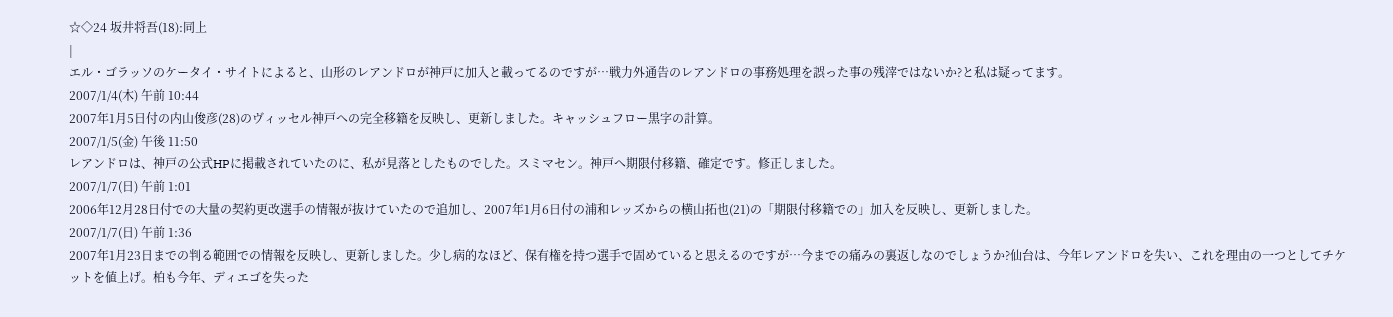☆◇24 坂井将吾(18):同上
|
エル・ゴラッソのケータイ・サイトによると、山形のレアンドロが神戸に加入と載ってるのですが…戦力外通告のレアンドロの事務処理を誤った事の残滓ではないか?と私は疑ってます。
2007/1/4(木) 午前 10:44
2007年1月5日付の内山俊彦(28)のヴィッセル神戸への完全移籍を反映し、更新しました。キャッシュフロー黒字の計算。
2007/1/5(金) 午後 11:50
レアンドロは、神戸の公式HPに掲載されていたのに、私が見落としたものでした。スミマセン。神戸へ期限付移籍、確定です。修正しました。
2007/1/7(日) 午前 1:01
2006年12月28日付での大量の契約更改選手の情報が抜けていたので追加し、2007年1月6日付の浦和レッズからの横山拓也(21)の「期限付移籍での」加入を反映し、更新しました。
2007/1/7(日) 午前 1:36
2007年1月23日までの判る範囲での情報を反映し、更新しました。少し病的なほど、保有権を持つ選手で固めていると思えるのですが…今までの痛みの裏返しなのでしょうか?仙台は、今年レアンドロを失い、これを理由の一つとしてチケットを値上げ。柏も今年、ディエゴを失った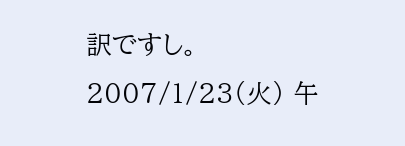訳ですし。
2007/1/23(火) 午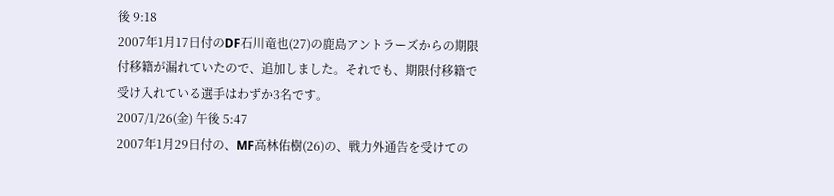後 9:18
2007年1月17日付のDF石川竜也(27)の鹿島アントラーズからの期限付移籍が漏れていたので、追加しました。それでも、期限付移籍で受け入れている選手はわずか3名です。
2007/1/26(金) 午後 5:47
2007年1月29日付の、MF高林佑樹(26)の、戦力外通告を受けての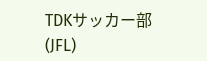TDKサッカー部(JFL)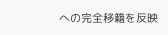への完全移籍を反映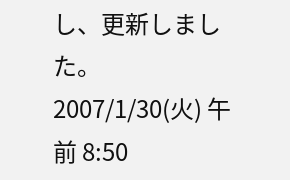し、更新しました。
2007/1/30(火) 午前 8:50